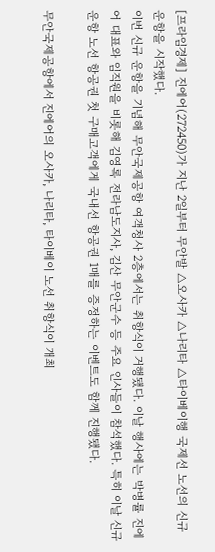[프라임경제] 진에어(272450)가 지난 2일부터 무안발 △오사카 △나리타 △타이베이행 국제선 노선의 신규 운항을 시작했다.
이번 신규 운항을 기념해 무안국제공항 여객청사 2층에서는 취항식이 거행됐다. 이날 행사에는 박병률 진에어 대표와 임직원을 비롯해 김영록 전라남도지사, 김산 무안군수 등 주요 인사들이 참석했다. 특히 이날 신규 운항 노선 항공권 첫 구매고객에게 국내선 항공권 1매를 증정하는 이벤트도 함께 진행됐다.

무안국제공항에서 진에어의 오사카, 나리타, 타이베이 노선 취항식이 개최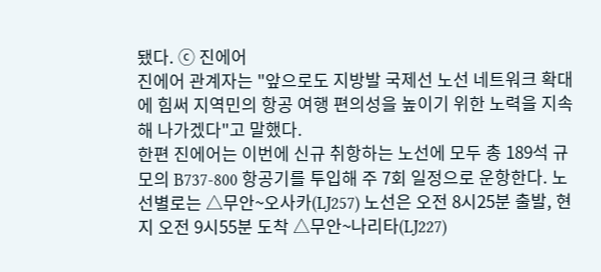됐다. ⓒ 진에어
진에어 관계자는 "앞으로도 지방발 국제선 노선 네트워크 확대에 힘써 지역민의 항공 여행 편의성을 높이기 위한 노력을 지속해 나가겠다"고 말했다.
한편 진에어는 이번에 신규 취항하는 노선에 모두 총 189석 규모의 B737-800 항공기를 투입해 주 7회 일정으로 운항한다. 노선별로는 △무안~오사카(LJ257) 노선은 오전 8시25분 출발, 현지 오전 9시55분 도착 △무안~나리타(LJ227)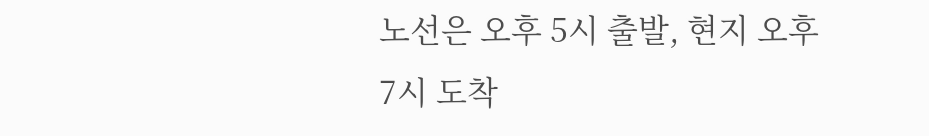노선은 오후 5시 출발, 현지 오후 7시 도착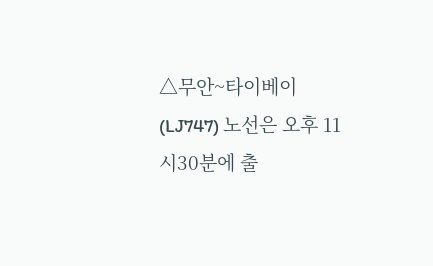△무안~타이베이(LJ747) 노선은 오후 11시30분에 출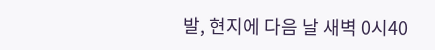발, 현지에 다음 날 새벽 0시40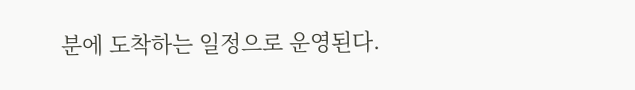분에 도착하는 일정으로 운영된다.